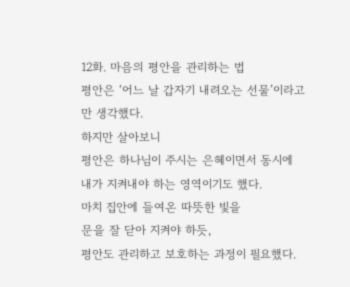12화. 마음의 평안을 관리하는 법
평안은 ‘어느 날 갑자기 내려오는 선물’이라고만 생각했다.
하지만 살아보니
평안은 하나님이 주시는 은혜이면서 동시에
내가 지켜내야 하는 영역이기도 했다.
마치 집안에 들여온 따뜻한 빛을
문을 잘 닫아 지켜야 하듯,
평안도 관리하고 보호하는 과정이 필요했다.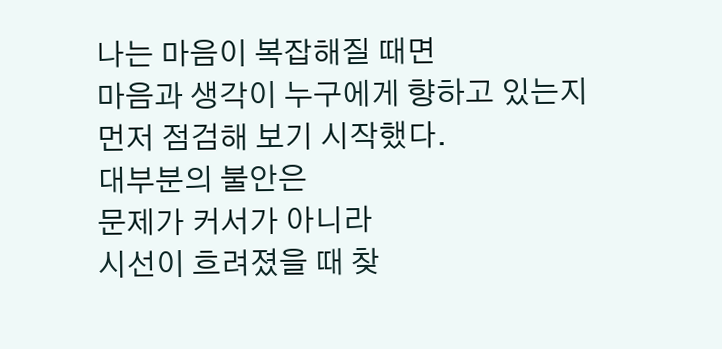나는 마음이 복잡해질 때면
마음과 생각이 누구에게 향하고 있는지
먼저 점검해 보기 시작했다.
대부분의 불안은
문제가 커서가 아니라
시선이 흐려졌을 때 찾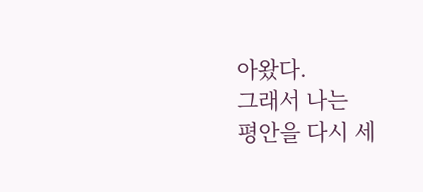아왔다.
그래서 나는
평안을 다시 세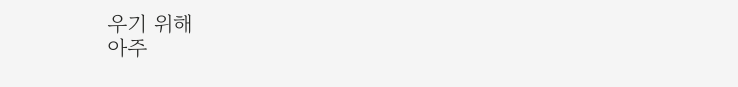우기 위해
아주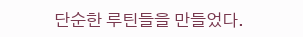단순한 루틴들을 만들었다.